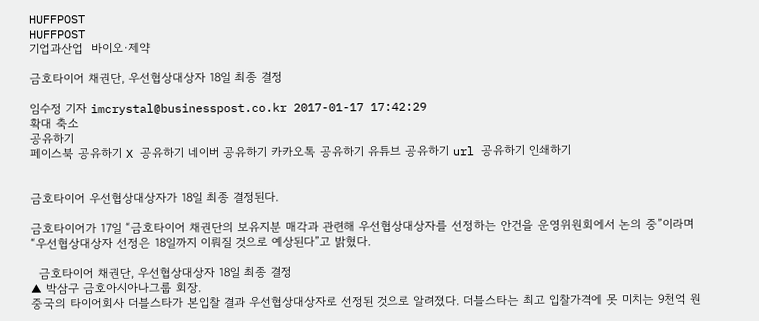HUFFPOST
HUFFPOST
기업과산업  바이오·제약

금호타이어 채권단, 우선협상대상자 18일 최종 결정

임수정 기자 imcrystal@businesspost.co.kr 2017-01-17 17:42:29
확대 축소
공유하기
페이스북 공유하기 X 공유하기 네이버 공유하기 카카오톡 공유하기 유튜브 공유하기 url 공유하기 인쇄하기


금호타이어 우선협상대상자가 18일 최종 결정된다.

금호타이어가 17일 “금호타이어 채권단의 보유지분 매각과 관련해 우선협상대상자를 선정하는 안건을 운영위원회에서 논의 중”이라며 “우선협상대상자 선정은 18일까지 이뤄질 것으로 예상된다”고 밝혔다.

  금호타이어 채권단, 우선협상대상자 18일 최종 결정
▲ 박삼구 금호아시아나그룹 회장.
중국의 타이어회사 더블스타가 본입찰 결과 우선협상대상자로 선정된 것으로 알려졌다. 더블스타는 최고 입찰가격에 못 미치는 9천억 원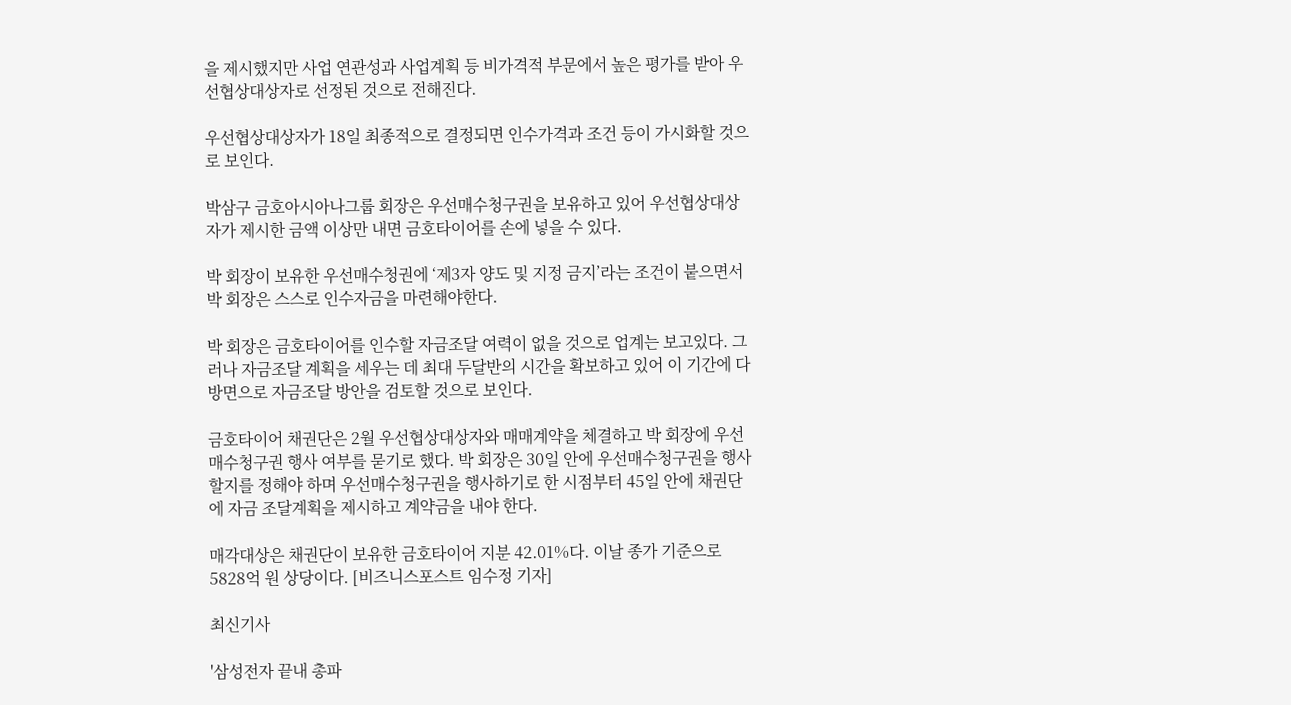을 제시했지만 사업 연관성과 사업계획 등 비가격적 부문에서 높은 평가를 받아 우선협상대상자로 선정된 것으로 전해진다.

우선협상대상자가 18일 최종적으로 결정되면 인수가격과 조건 등이 가시화할 것으로 보인다.

박삼구 금호아시아나그룹 회장은 우선매수청구권을 보유하고 있어 우선협상대상자가 제시한 금액 이상만 내면 금호타이어를 손에 넣을 수 있다.

박 회장이 보유한 우선매수청권에 ‘제3자 양도 및 지정 금지’라는 조건이 붙으면서 박 회장은 스스로 인수자금을 마련해야한다.

박 회장은 금호타이어를 인수할 자금조달 여력이 없을 것으로 업계는 보고있다. 그러나 자금조달 계획을 세우는 데 최대 두달반의 시간을 확보하고 있어 이 기간에 다방면으로 자금조달 방안을 검토할 것으로 보인다.

금호타이어 채권단은 2월 우선협상대상자와 매매계약을 체결하고 박 회장에 우선매수청구권 행사 여부를 묻기로 했다. 박 회장은 30일 안에 우선매수청구권을 행사할지를 정해야 하며 우선매수청구권을 행사하기로 한 시점부터 45일 안에 채권단에 자금 조달계획을 제시하고 계약금을 내야 한다.

매각대상은 채권단이 보유한 금호타이어 지분 42.01%다. 이날 종가 기준으로 5828억 원 상당이다. [비즈니스포스트 임수정 기자]

최신기사

'삼성전자 끝내 총파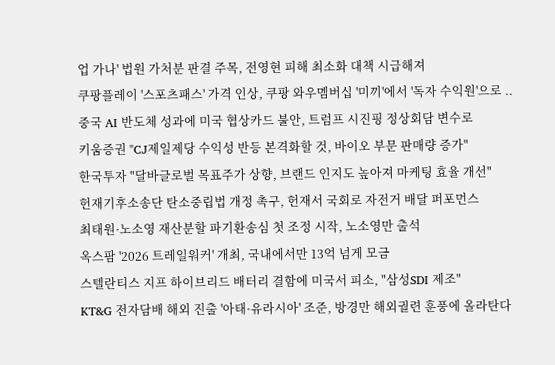업 가나' 법원 가처분 판결 주목, 전영현 피해 최소화 대책 시급해져
쿠팡플레이 '스포츠패스' 가격 인상, 쿠팡 와우멤버십 '미끼'에서 '독자 수익원'으로 ..
중국 AI 반도체 성과에 미국 협상카드 불안, 트럼프 시진핑 정상회담 변수로
키움증권 "CJ제일제당 수익성 반등 본격화할 것, 바이오 부문 판매량 증가"
한국투자 "달바글로벌 목표주가 상향, 브랜드 인지도 높아져 마케팅 효율 개선"
헌재기후소송단 탄소중립법 개정 촉구, 헌재서 국회로 자전거 배달 퍼포먼스
최태원·노소영 재산분할 파기환송심 첫 조정 시작, 노소영만 출석
옥스팜 '2026 트레일워커' 개최, 국내에서만 13억 넘게 모금
스텔란티스 지프 하이브리드 배터리 결함에 미국서 피소, "삼성SDI 제조"
KT&G 전자담배 해외 진출 '아태·유라시아' 조준, 방경만 해외궐련 훈풍에 올라탄다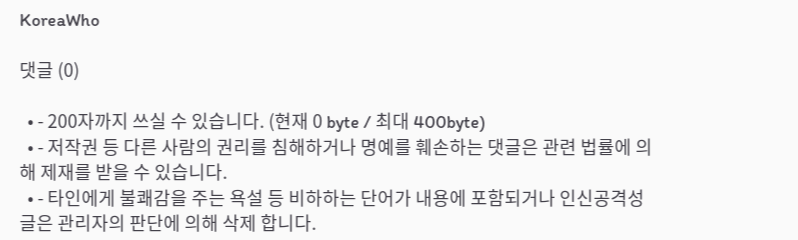KoreaWho

댓글 (0)

  • - 200자까지 쓰실 수 있습니다. (현재 0 byte / 최대 400byte)
  • - 저작권 등 다른 사람의 권리를 침해하거나 명예를 훼손하는 댓글은 관련 법률에 의해 제재를 받을 수 있습니다.
  • - 타인에게 불쾌감을 주는 욕설 등 비하하는 단어가 내용에 포함되거나 인신공격성 글은 관리자의 판단에 의해 삭제 합니다.